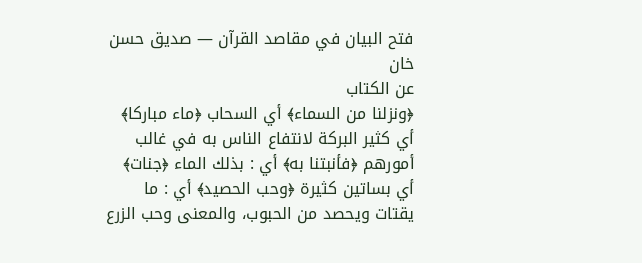فتح البيان في مقاصد القرآن — صديق حسن خان
عن الكتاب
﴿ونزلنا من السماء﴾ أي السحاب ﴿ماء مباركا﴾ أي كثير البركة لانتفاع الناس به في غالب أمورهم ﴿فأنبتنا به﴾ أي : بذلك الماء ﴿جنات﴾ أي بساتين كثيرة ﴿وحب الحصيد﴾ أي : ما يقتات ويحصد من الحبوب، والمعنى وحب الزرع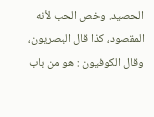الحصيد. وخص الحب لأنه المقصود، كذا قال البصريون، وقال الكوفيون : هو من باب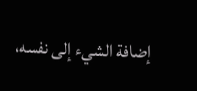إضافة الشيء إلى نفسه،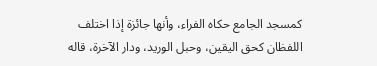كمسجد الجامع حكاه الفراء، وأنها جائزة إذا اختلف اللفظان كحق اليقين، وحبل الوريد، ودار الآخرة، قاله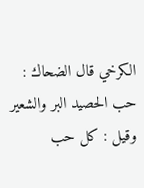الكرخي قال الضحاك : حب الحصيد البر والشعير وقيل : كل حب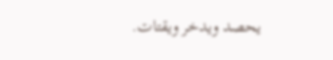يحصد ويدخر ويقتات.